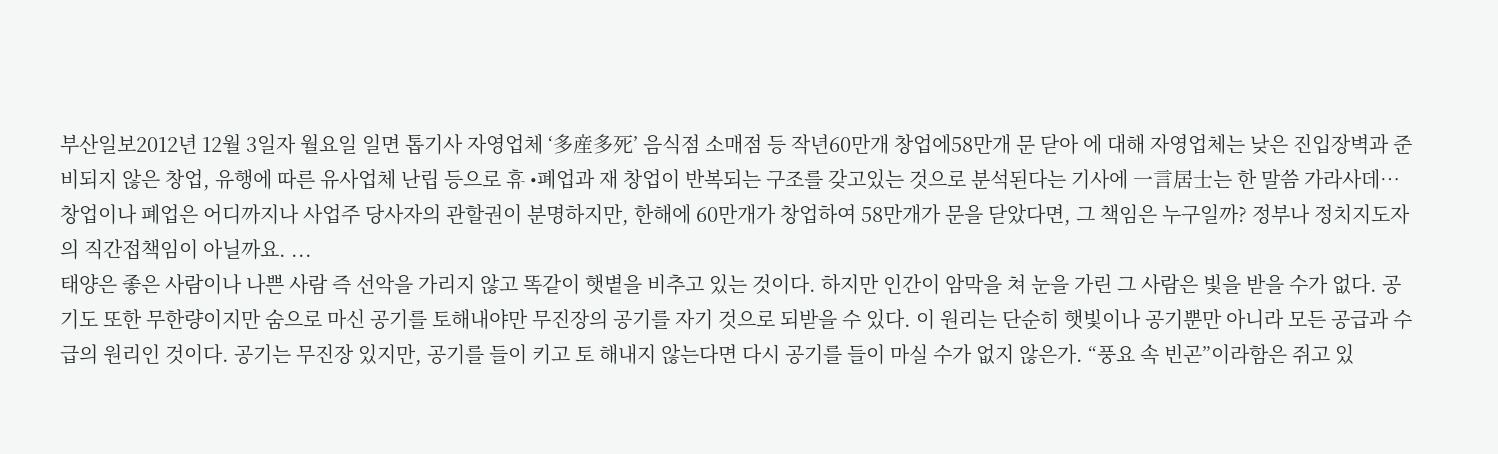부산일보2012년 12월 3일자 월요일 일면 톱기사 자영업체 ‘多産多死’ 음식점 소매점 등 작년60만개 창업에58만개 문 닫아 에 대해 자영업체는 낮은 진입장벽과 준비되지 않은 창업, 유행에 따른 유사업체 난립 등으로 휴 •폐업과 재 창업이 반복되는 구조를 갖고있는 것으로 분석된다는 기사에 一言居士는 한 말씀 가라사데… 창업이나 폐업은 어디까지나 사업주 당사자의 관할권이 분명하지만, 한해에 60만개가 창업하여 58만개가 문을 닫았다면, 그 책임은 누구일까? 정부나 정치지도자의 직간접책임이 아닐까요. ...
태양은 좋은 사람이나 나쁜 사람 즉 선악을 가리지 않고 똑같이 햇볕을 비추고 있는 것이다. 하지만 인간이 암막을 쳐 눈을 가린 그 사람은 빛을 받을 수가 없다. 공기도 또한 무한량이지만 숨으로 마신 공기를 토해내야만 무진장의 공기를 자기 것으로 되받을 수 있다. 이 원리는 단순히 햇빛이나 공기뿐만 아니라 모든 공급과 수급의 원리인 것이다. 공기는 무진장 있지만, 공기를 들이 키고 토 해내지 않는다면 다시 공기를 들이 마실 수가 없지 않은가. “풍요 속 빈곤”이라함은 쥐고 있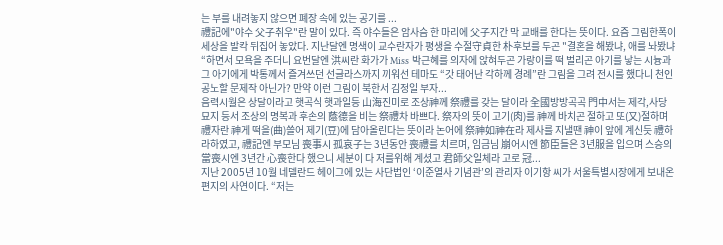는 부를 내려놓지 않으면 폐장 속에 있는 공기를 ...
禮記에"야수 父子취우"란 말이 있다. 즉 야수들은 암사슴 한 마리에 父子지간 막 교배를 한다는 뜻이다. 요즘 그림한폭이 세상을 발칵 뒤집어 놓았다. 지난달엔 명색이 교수란자가 평생을 수절守貞한 朴후보를 두곤 "결혼을 해봤냐, 애를 놔봤냐“하면서 모욕을 주더니 요번달엔 洪씨란 화가가 Miss 박근혜를 의자에 앉혀두곤 가랑이를 떡 벌리곤 아기를 낳는 시늉과 그 아기에게 박통께서 즐겨쓰던 선글라스까지 끼워선 테마도 “갓 태어난 각하께 경례”란 그림을 그려 전시를 했다니 천인공노할 문제작 아닌가? 만약 이런 그림이 북한서 김정일 부자...
음력시월은 상달이라고 햇곡식 햇과일등 山海진미로 조상神께 祭禮를 갖는 달이라 全國방방곡곡 門中서는 제각,사당 묘지 등서 조상의 명복과 후손의 蔭德을 비는 祭禮차 바쁘다. 祭자의 뜻이 고기(肉)를 神께 바치곤 절하고 또(又)절하며 禮자란 神게 떡을(曲)쓸어 제기(豆)에 담아올린다는 뜻이라 논어에 祭神如神在라 제사를 지낼땐 神이 앞에 계신듯 禮하라하였고, 禮記엔 부모님 喪事시 孤哀子는 3년동안 喪禮를 치르며, 임금님 崩어시엔 節臣들은 3년服을 입으며 스승의 當喪시엔 3년간 心喪한다 했으니 세분이 다 저를위해 계셨고 君師父일체라 고로 冠...
지난 2005년 10월 네델란드 헤이그에 있는 사단법인 ‘이준열사 기념관’의 관리자 이기항 씨가 서울특별시장에게 보내온 편지의 사연이다. “저는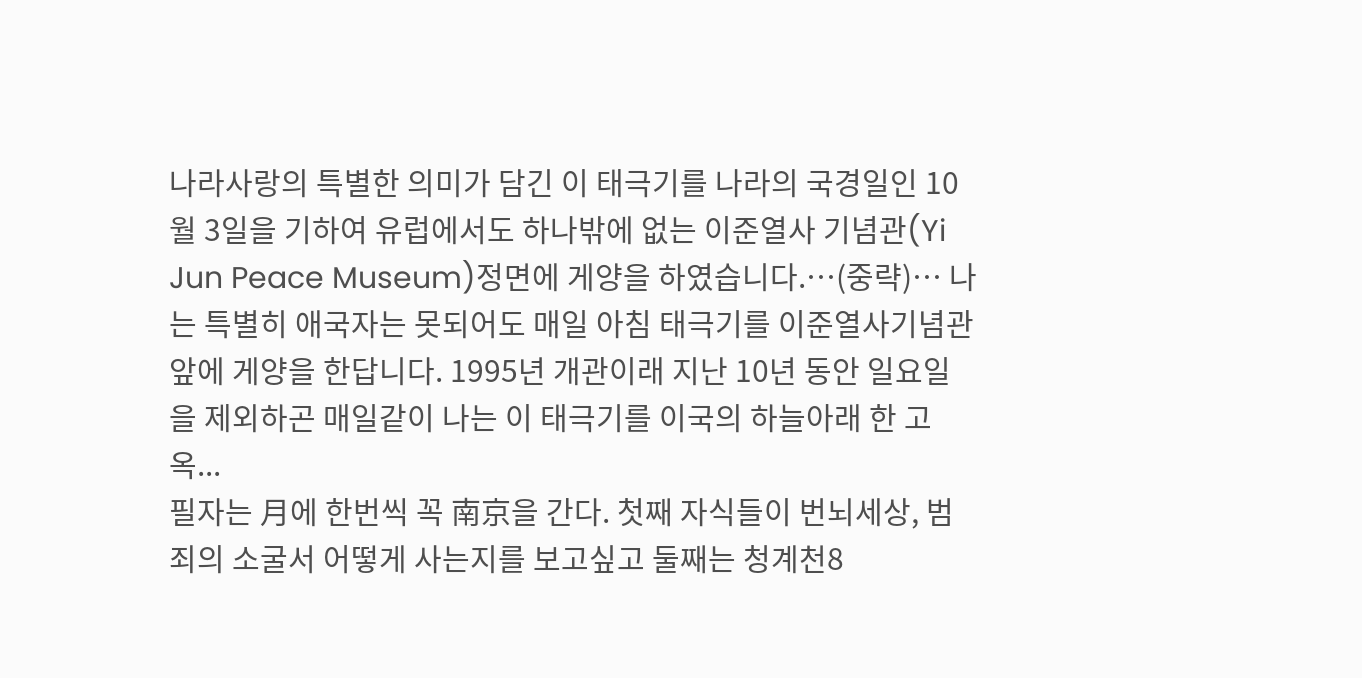나라사랑의 특별한 의미가 담긴 이 태극기를 나라의 국경일인 10월 3일을 기하여 유럽에서도 하나밖에 없는 이준열사 기념관(Yi Jun Peace Museum)정면에 게양을 하였습니다.…(중략)… 나는 특별히 애국자는 못되어도 매일 아침 태극기를 이준열사기념관앞에 게양을 한답니다. 1995년 개관이래 지난 10년 동안 일요일을 제외하곤 매일같이 나는 이 태극기를 이국의 하늘아래 한 고옥...
필자는 月에 한번씩 꼭 南京을 간다. 첫째 자식들이 번뇌세상, 범죄의 소굴서 어떻게 사는지를 보고싶고 둘째는 청계천8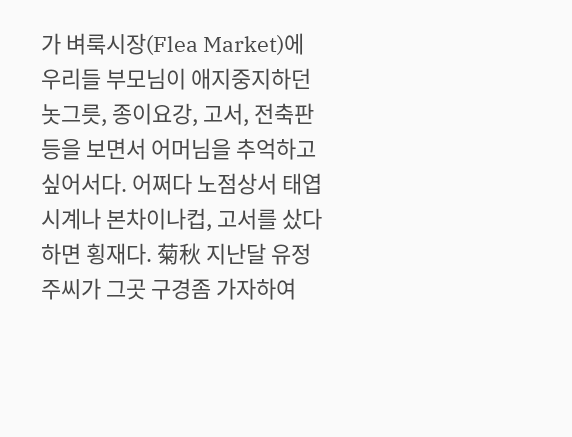가 벼룩시장(Flea Market)에 우리들 부모님이 애지중지하던 놋그릇, 종이요강, 고서, 전축판등을 보면서 어머님을 추억하고 싶어서다. 어쩌다 노점상서 태엽시계나 본차이나컵, 고서를 샀다하면 횡재다. 菊秋 지난달 유정주씨가 그곳 구경좀 가자하여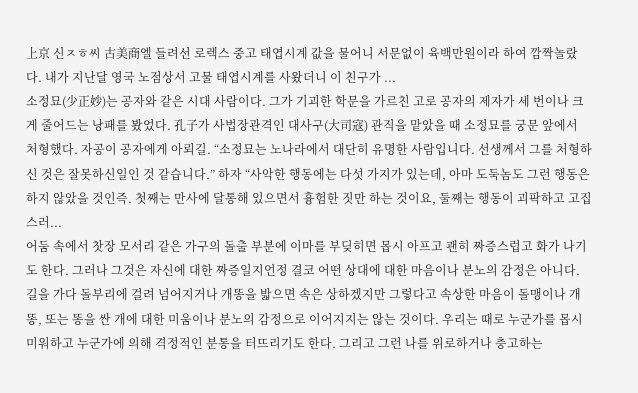上京 신ㅈㅎ씨 古美商엘 들려선 로렉스 중고 태엽시계 값을 물어니 서문없이 육백만원이라 하여 깜짝놀랐다. 내가 지난달 영국 노점상서 고물 태엽시계를 사왔더니 이 친구가 ...
소정묘(少正妙)는 공자와 같은 시대 사람이다. 그가 기괴한 학문을 가르친 고로 공자의 제자가 세 번이나 크게 줄어드는 낭패를 봤었다. 孔子가 사법장관격인 대사구(大司寇) 관직을 맡았을 때 소정묘를 궁문 앞에서 처형했다. 자공이 공자에게 아뢰길. “소정묘는 노나라에서 대단히 유명한 사람입니다. 선생께서 그를 처형하신 것은 잘못하신일인 것 같습니다.” 하자 “사악한 행동에는 다섯 가지가 있는데, 아마 도둑놈도 그런 행동은 하지 않았을 것인즉. 첫째는 만사에 달통해 있으면서 흉험한 짓만 하는 것이요, 둘째는 행동이 괴팍하고 고집스러...
어둠 속에서 찻장 모서리 같은 가구의 돌출 부분에 이마를 부딪히면 몹시 아프고 괜히 짜증스럽고 화가 나기도 한다. 그러나 그것은 자신에 대한 짜증일지언정 결코 어떤 상대에 대한 마음이나 분노의 감정은 아니다. 길을 가다 돌부리에 걸려 넘어지거나 개똥을 밟으면 속은 상하겠지만 그렇다고 속상한 마음이 돌맹이나 개똥, 또는 똥을 싼 개에 대한 미움이나 분노의 감정으로 이어지지는 않는 것이다. 우리는 때로 누군가를 몹시 미워하고 누군가에 의해 격정적인 분통을 터뜨리기도 한다. 그리고 그런 나를 위로하거나 충고하는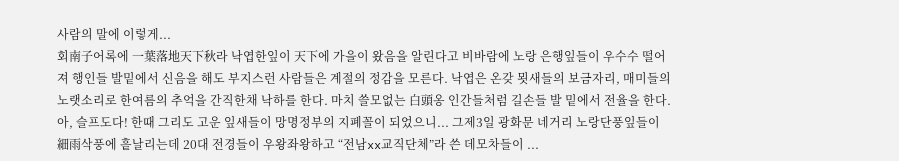사람의 말에 이렇게...
회南子어록에 一葉落地天下秋라 낙엽한잎이 天下에 가을이 왔음을 알린다고 비바람에 노랑 은행잎들이 우수수 떨어져 행인들 발밑에서 신음을 해도 부지스런 사람들은 계절의 정감을 모른다. 낙엽은 온갖 묏새들의 보금자리, 매미들의 노랫소리로 한여름의 추억을 간직한채 낙하를 한다. 마치 쓸모없는 白頭옹 인간들처럼 길손들 발 밑에서 전율을 한다. 아, 슬프도다! 한때 그리도 고운 잎새들이 망명정부의 지폐꼴이 되었으니... 그제3일 광화문 네거리 노랑단풍잎들이 細雨삭풍에 흩날리는데 20대 전경들이 우왕좌왕하고 “전남xx교직단체”라 쓴 데모차들이 ...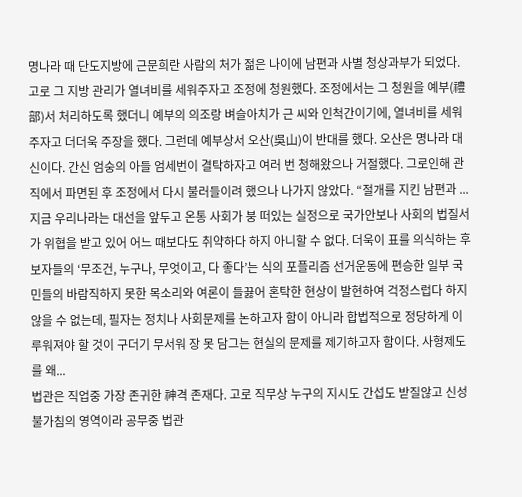명나라 때 단도지방에 근문희란 사람의 처가 젊은 나이에 남편과 사별 청상과부가 되었다. 고로 그 지방 관리가 열녀비를 세워주자고 조정에 청원했다. 조정에서는 그 청원을 예부(禮部)서 처리하도록 했더니 예부의 의조랑 벼슬아치가 근 씨와 인척간이기에, 열녀비를 세워주자고 더더욱 주장을 했다. 그런데 예부상서 오산(吳山)이 반대를 했다. 오산은 명나라 대신이다. 간신 엄숭의 아들 엄세번이 결탁하자고 여러 번 청해왔으나 거절했다. 그로인해 관직에서 파면된 후 조정에서 다시 불러들이려 했으나 나가지 않았다. “절개를 지킨 남편과 ...
지금 우리나라는 대선을 앞두고 온통 사회가 붕 떠있는 실정으로 국가안보나 사회의 법질서가 위협을 받고 있어 어느 때보다도 취약하다 하지 아니할 수 없다. 더욱이 표를 의식하는 후보자들의 ‘무조건, 누구나, 무엇이고, 다 좋다’는 식의 포플리즘 선거운동에 편승한 일부 국민들의 바람직하지 못한 목소리와 여론이 들끓어 혼탁한 현상이 발현하여 걱정스럽다 하지 않을 수 없는데, 필자는 정치나 사회문제를 논하고자 함이 아니라 합법적으로 정당하게 이루워져야 할 것이 구더기 무서워 장 못 담그는 현실의 문제를 제기하고자 함이다. 사형제도를 왜...
법관은 직업중 가장 존귀한 神격 존재다. 고로 직무상 누구의 지시도 간섭도 받질않고 신성불가침의 영역이라 공무중 법관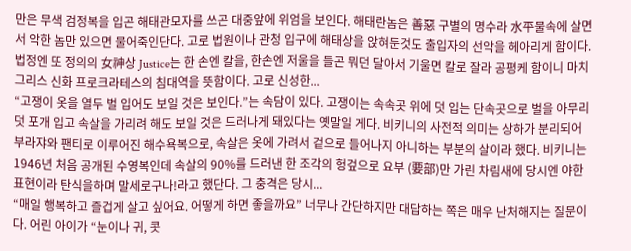만은 무색 검정복을 입곤 해태관모자를 쓰곤 대중앞에 위엄을 보인다. 해태란놈은 善惡 구별의 명수라 水平물속에 살면서 악한 놈만 있으면 물어죽인단다. 고로 법원이나 관청 입구에 해태상을 앉혀둔것도 출입자의 선악을 헤아리게 함이다. 법정엔 또 정의의 女神상 Justice는 한 손엔 칼을, 한손엔 저울을 들곤 뭐던 달아서 기울면 칼로 잘라 공평케 함이니 마치 그리스 신화 프로크라테스의 침대역을 뜻함이다. 고로 신성한...
“고쟁이 옷을 열두 벌 입어도 보일 것은 보인다.”는 속담이 있다. 고쟁이는 속속곳 위에 덧 입는 단속곳으로 벌을 아무리 덧 포개 입고 속살을 가리려 해도 보일 것은 드러나게 돼있다는 옛말일 게다. 비키니의 사전적 의미는 상하가 분리되어 부라쟈와 팬티로 이루어진 해수욕복으로, 속살은 옷에 가려서 겉으로 들어나지 아니하는 부분의 살이라 했다. 비키니는 1946년 처음 공개된 수영복인데 속살의 90%를 드러낸 한 조각의 헝겊으로 요부 (要部)만 가린 차림새에 당시엔 야한 표현이라 탄식을하며 말세로구나!라고 했단다. 그 충격은 당시...
“매일 행복하고 즐겁게 살고 싶어요. 어떻게 하면 좋을까요” 너무나 간단하지만 대답하는 쪽은 매우 난처해지는 질문이다. 어린 아이가 “눈이나 귀, 콧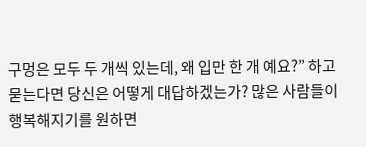구멍은 모두 두 개씩 있는데, 왜 입만 한 개 예요?” 하고 묻는다면 당신은 어떻게 대답하겠는가? 많은 사람들이 행복해지기를 원하면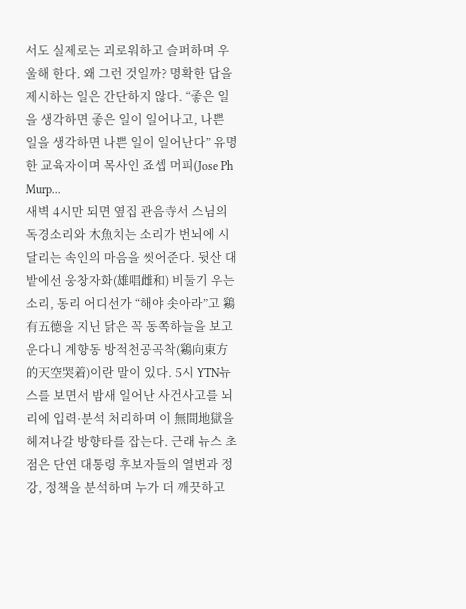서도 실제로는 괴로워하고 슬퍼하며 우울해 한다. 왜 그런 것일까? 명확한 답을 제시하는 일은 간단하지 않다. “좋은 일을 생각하면 좋은 일이 일어나고, 나쁜 일을 생각하면 나쁜 일이 일어난다” 유명한 교육자이며 목사인 죠셉 머피(Jose Ph Murp...
새벽 4시만 되면 옆집 관음寺서 스님의 독경소리와 木魚치는 소리가 번뇌에 시달리는 속인의 마음을 씻어준다. 뒷산 대밭에선 웅창자화(雄唱雌和) 비둘기 우는 소리, 동리 어디선가 “해야 솟아라”고 鷄有五德을 지닌 닭은 꼭 동쪽하늘을 보고 운다니 계향동 방적천공곡착(鷄向東方的天空哭着)이란 말이 있다. 5시 YTN뉴스를 보면서 밤새 일어난 사건사고를 뇌리에 입력·분석 처리하며 이 無間地獄을 헤져나갈 방향타를 잡는다. 근래 뉴스 초점은 단연 대통령 후보자들의 열변과 정강, 정책을 분석하며 누가 더 깨끗하고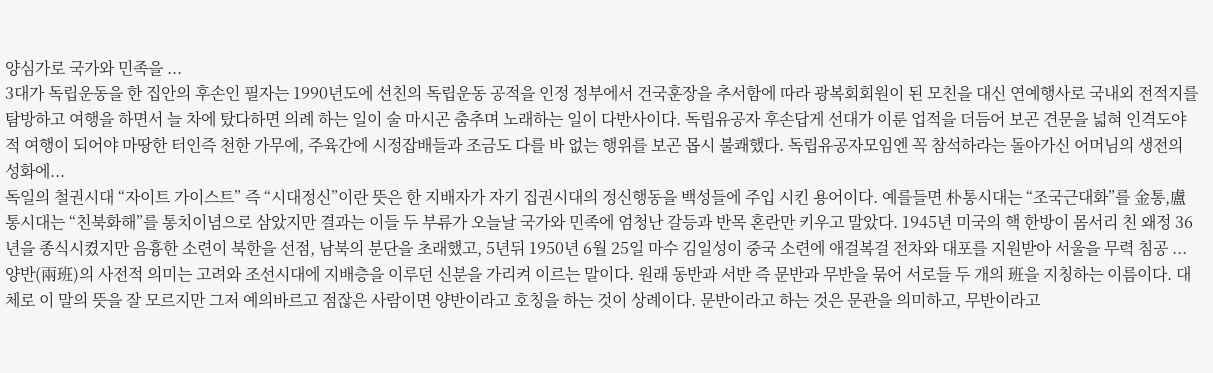양심가로 국가와 민족을 ...
3대가 독립운동을 한 집안의 후손인 필자는 1990년도에 선친의 독립운동 공적을 인정 정부에서 건국훈장을 추서함에 따라 광복회회원이 된 모친을 대신 연예행사로 국내외 전적지를 탐방하고 여행을 하면서 늘 차에 탔다하면 의례 하는 일이 술 마시곤 춤추며 노래하는 일이 다반사이다. 독립유공자 후손답게 선대가 이룬 업적을 더듬어 보곤 견문을 넓혀 인격도야 적 여행이 되어야 마땅한 터인즉 천한 가무에, 주육간에 시정잡배들과 조금도 다를 바 없는 행위를 보곤 몹시 불쾌했다. 독립유공자모임엔 꼭 참석하라는 돌아가신 어머님의 생전의 성화에...
독일의 철권시대 “자이트 가이스트” 즉 “시대정신”이란 뜻은 한 지배자가 자기 집권시대의 정신행동을 백성들에 주입 시킨 용어이다. 예를들면 朴통시대는 “조국근대화”를 金통,盧통시대는 “친북화해”를 통치이념으로 삼았지만 결과는 이들 두 부류가 오늘날 국가와 민족에 엄청난 갈등과 반목 혼란만 키우고 말았다. 1945년 미국의 핵 한방이 몸서리 친 왜정 36년을 종식시켰지만 음흉한 소련이 북한을 선점, 남북의 분단을 초래했고, 5년뒤 1950년 6월 25일 마수 김일성이 중국 소련에 애걸복걸 전차와 대포를 지원받아 서울을 무력 침공 ...
양반(兩班)의 사전적 의미는 고려와 조선시대에 지배층을 이루던 신분을 가리켜 이르는 말이다. 원래 동반과 서반 즉 문반과 무반을 묶어 서로들 두 개의 班을 지칭하는 이름이다. 대체로 이 말의 뜻을 잘 모르지만 그저 예의바르고 점잖은 사람이면 양반이라고 호칭을 하는 것이 상례이다. 문반이라고 하는 것은 문관을 의미하고, 무반이라고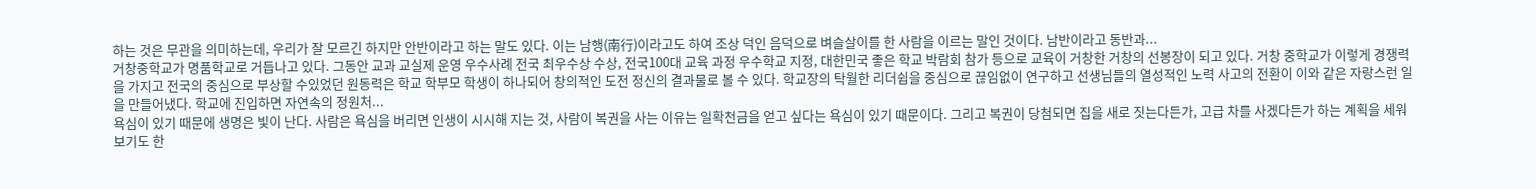하는 것은 무관을 의미하는데, 우리가 잘 모르긴 하지만 안반이라고 하는 말도 있다. 이는 남행(南行)이라고도 하여 조상 덕인 음덕으로 벼슬살이를 한 사람을 이르는 말인 것이다. 남반이라고 동반과...
거창중학교가 명품학교로 거듭나고 있다. 그동안 교과 교실제 운영 우수사례 전국 최우수상 수상, 전국100대 교육 과정 우수학교 지정, 대한민국 좋은 학교 박람회 참가 등으로 교육이 거창한 거창의 선봉장이 되고 있다. 거창 중학교가 이렇게 경쟁력을 가지고 전국의 중심으로 부상할 수있었던 원동력은 학교 학부모 학생이 하나되어 창의적인 도전 정신의 결과물로 볼 수 있다. 학교장의 탁월한 리더쉽을 중심으로 끊임없이 연구하고 선생님들의 열성적인 노력 사고의 전환이 이와 같은 자랑스런 일을 만들어냈다. 학교에 진입하면 자연속의 정원처...
욕심이 있기 때문에 생명은 빛이 난다. 사람은 욕심을 버리면 인생이 시시해 지는 것, 사람이 복권을 사는 이유는 일확천금을 얻고 싶다는 욕심이 있기 때문이다. 그리고 복권이 당첨되면 집을 새로 짓는다든가, 고급 차를 사겠다든가 하는 계획을 세워보기도 한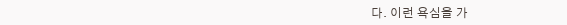다. 이런 욕심을 가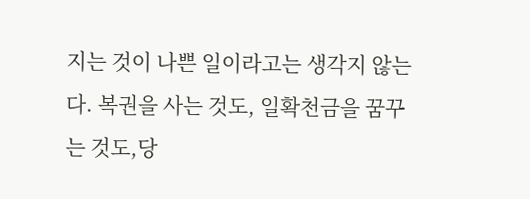지는 것이 나쁜 일이라고는 생각지 않는다. 복권을 사는 것도, 일확천금을 꿈꾸는 것도,당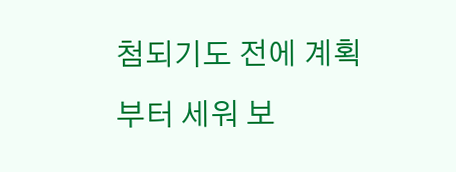첨되기도 전에 계획부터 세워 보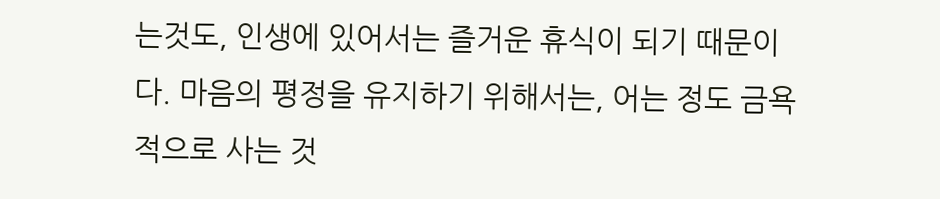는것도, 인생에 있어서는 즐거운 휴식이 되기 때문이다. 마음의 평정을 유지하기 위해서는, 어는 정도 금욕적으로 사는 것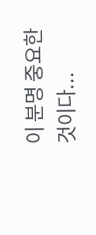이 분명 중요한 것이다...